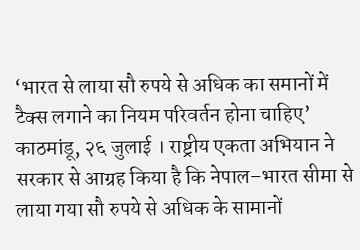‘भारत से लाया सौ रुपये से अधिक का समानों में टैक्स लगाने का नियम परिवर्तन होना चाहिए’
काठमांडू, २६ जुलाई । राष्ट्रीय एकता अभियान ने सरकार से आग्रह किया है कि नेपाल–भारत सीमा से लाया गया सौ रुपये से अधिक के सामानों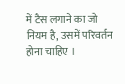में टैस लगाने का जो नियम है, उसमें परिवर्तन होना चाहिए ।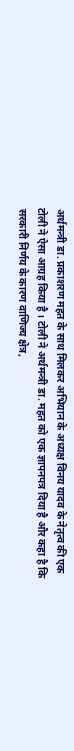अर्थमन्त्री डा. प्रकाशरण महत के साथ मिलकर अभियान के अध्यक्ष विनय यादव के नेतृत्व की एक टोली ने ऐसा आग्रह किया है । टोली ने अर्थमन्त्री डा. महत को एक ज्ञापनपत्र दिया है और कहा है कि सरकारी निर्णय के कारण वाणिज्य क्षेत्र,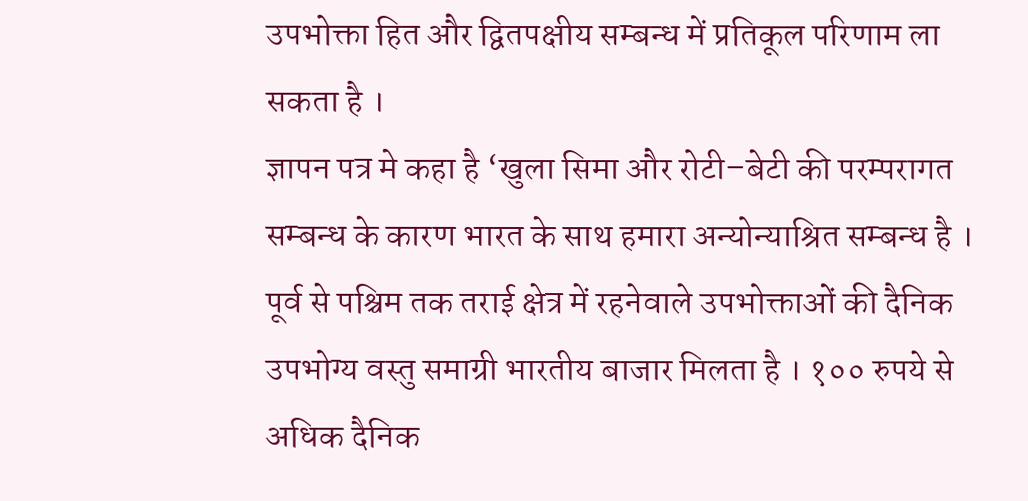उपभोक्ता हित और द्वितपक्षीय सम्बन्ध में प्रतिकूल परिणाम ला सकता है ।
ज्ञापन पत्र मे कहा है ‘खुला सिमा और रोटी–बेटी की परम्परागत सम्बन्ध के कारण भारत के साथ हमारा अन्योन्याश्रित सम्बन्ध है । पूर्व से पश्चिम तक तराई क्षेत्र में रहनेवाले उपभोक्ताओं की दैनिक उपभोग्य वस्तु समाग्री भारतीय बाजार मिलता है । १०० रुपये से अधिक दैनिक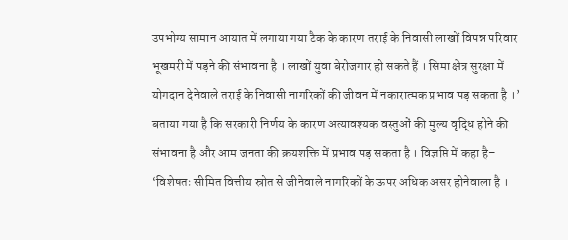उपभोग्य सामान आयात में लगाया गया टैक के कारण तराई के निवासी लाखों विपन्न परिवार भूखमरी में पड़ने की संभावना है । लाखों युवा बेरोजगार हो सकते हैं । सिमा क्षेत्र सुरक्षा में योगदान देनेवाले तराई के निवासी नागरिकों की जीवन में नकारात्मक प्रभाव पड़ सकता है ।’
बताया गया है कि सरकारी निर्णय के कारण अत्यावश्यक वस्तुओं की मुल्य वृद्धि होने की संभावना है और आम जनता की क्रयशक्ति में प्रभाव पड़ सकता है । विज्ञप्ति में कहा है– ‘विशेषतः सीमित वित्तीय स्रोत से जीनेवाले नागरिकों के ऊपर अधिक असर होनेवाला है ।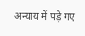अन्याय में पड़े गए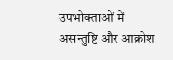उपभोक्ताओं में असन्तुष्टि और आक्रोश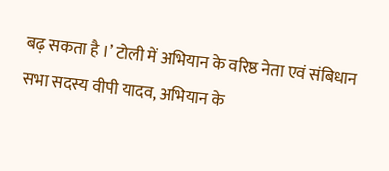बढ़ सकता है ।’ टोली में अभियान के वरिष्ठ नेता एवं संबिधान सभा सदस्य वीपी यादव, अभियान के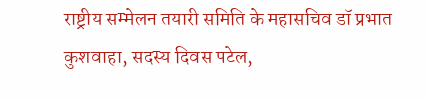राष्ट्रीय सम्मेलन तयारी समिति के महासचिव डॉ प्रभात कुशवाहा, सदस्य दिवस पटेल,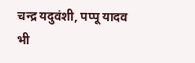चन्द्र यदुवंशी, पप्पू यादव भी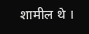शामील थे ।